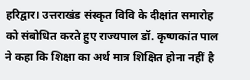हरिद्वार। उत्तराखंड संस्कृत विवि के दीक्षांत समारोह को संबोधित करते हुए राज्यपाल डॉ. कृष्णकांत पाल ने कहा कि शिक्षा का अर्थ मात्र शिक्षित होना नहीं है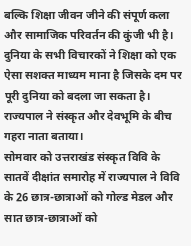बल्कि शिक्षा जीवन जीने की संपूर्ण कला और सामाजिक परिवर्तन की कुंजी भी है। दुनिया के सभी विचारकों ने शिक्षा को एक ऐसा सशक्त माध्यम माना है जिसके दम पर पूरी दुनिया को बदला जा सकता है। राज्यपाल ने संस्कृत और देवभूमि के बीच गहरा नाता बताया।
सोमवार को उत्तराखंड संस्कृत विवि के सातवें दीक्षांत समारोह में राज्यपाल ने विवि के 26 छात्र-छात्राओं को गोल्ड मेडल और सात छात्र-छात्राओं को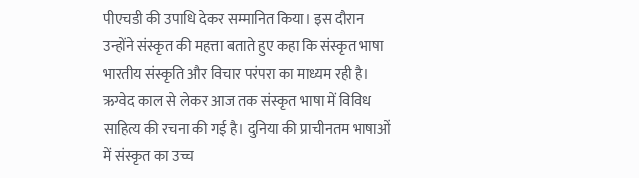पीएचडी की उपाधि देकर सम्मानित किया। इस दौरान उन्होंने संस्कृत की महत्ता बताते हुए कहा कि संस्कृत भाषा भारतीय संस्कृति और विचार परंपरा का माध्यम रही है। ऋग्वेद काल से लेकर आज तक संस्कृत भाषा में विविध साहित्य की रचना की गई है। दुनिया की प्राचीनतम भाषाओं में संस्कृत का उच्च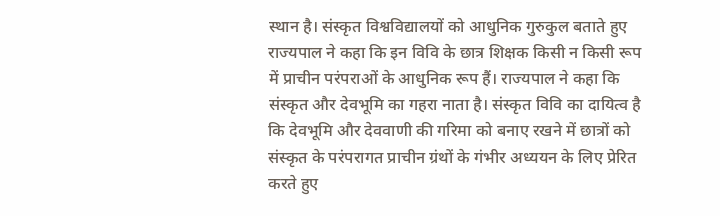स्थान है। संस्कृत विश्वविद्यालयों को आधुनिक गुरुकुल बताते हुए राज्यपाल ने कहा कि इन विवि के छात्र शिक्षक किसी न किसी रूप में प्राचीन परंपराओं के आधुनिक रूप हैं। राज्यपाल ने कहा कि संस्कृत और देवभूमि का गहरा नाता है। संस्कृत विवि का दायित्व है कि देवभूमि और देववाणी की गरिमा को बनाए रखने में छात्रों को संस्कृत के परंपरागत प्राचीन ग्रंथों के गंभीर अध्ययन के लिए प्रेरित करते हुए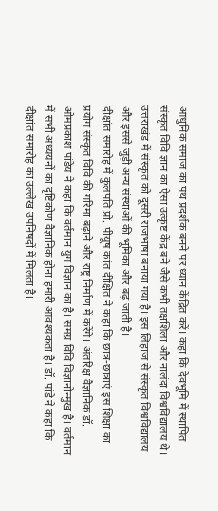आधुनिक समाज का पथ प्रदर्शक बनने पर ध्यान केंद्रित करें। कहा कि देवभूमि में स्थापित संस्कृत विवि ज्ञान का ऐसा उत्कृष्ट केंद्र बने जैसे कभी तक्षशिला और नालंदा विश्वविद्यालय थे। उत्तराखंड में संस्कृत को दूसरी राजभाषा बनाया गया है। इस लिहाज से संस्कृत विश्वविद्यालय और इससे जुड़ी अन्य संस्थाओं की भूमिका और बढ़ जाती है।
दीक्षांत समारोह में कुलपति प्रो. पीयूष कांत दीक्षित ने कहा कि छात्र-छात्राएं इस शिक्षा का प्रयोग संस्कृत विवि की गरिमा बढ़ाने और राष्ट्र निर्माण में करेंगे। अंतरिक्ष वैज्ञानिक डॉ. ओमप्रकाश पांडेय ने कहा कि वर्तमान युग विज्ञान का है। समग्र विवि विज्ञानोन्मुख है। वर्तमान में सभी अध्ययनों का दृष्टिकोण वैज्ञानिक होना हमारी आवश्यकता है। डॉ. पांडे ने कहा कि दीक्षांत समारोह का उल्लेख उपनिषदों में मिलता है।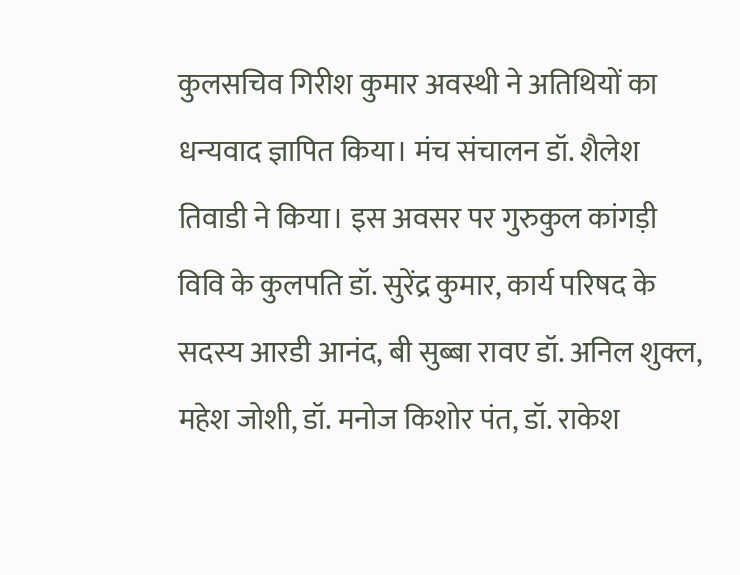कुलसचिव गिरीश कुमार अवस्थी ने अतिथियों का धन्यवाद ज्ञापित किया। मंच संचालन डॉ. शैलेश तिवाडी ने किया। इस अवसर पर गुरुकुल कांगड़ी विवि के कुलपति डॉ. सुरेंद्र कुमार, कार्य परिषद के सदस्य आरडी आनंद, बी सुब्बा रावए डॉ. अनिल शुक्ल, महेश जोशी, डॉ. मनोज किशोर पंत, डॉ. राकेश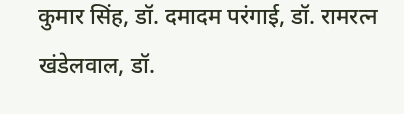कुमार सिंह, डॉ. दमादम परंगाई, डॉ. रामरत्न खंडेलवाल, डॉ.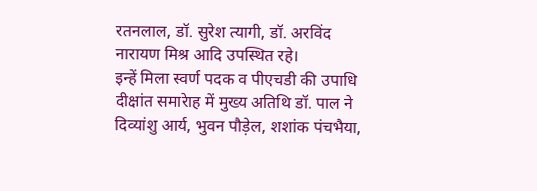रतनलाल, डॉ. सुरेश त्यागी, डॉ. अरविंद नारायण मिश्र आदि उपस्थित रहे।
इन्हें मिला स्वर्ण पदक व पीएचडी की उपाधि
दीक्षांत समारेाह में मुख्य अतिथि डॉ. पाल ने दिव्यांशु आर्य, भुवन पौड़ेल, शशांक पंचभैया,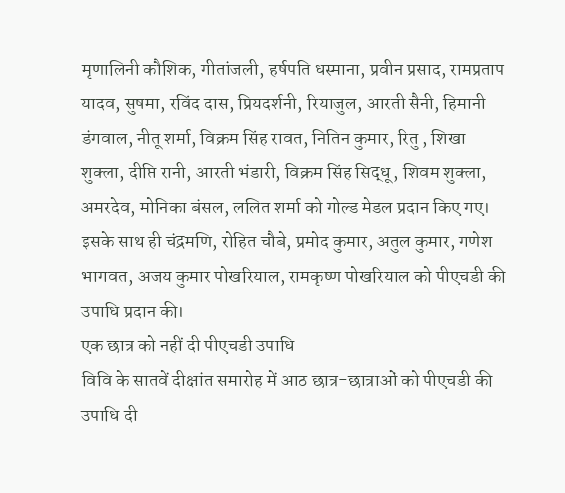मृणालिनी कौशिक, गीतांजली, हर्षपति धस्माना, प्रवीन प्रसाद, रामप्रताप यादव, सुषमा, रविंद दास, प्रियदर्शनी, रियाजुल, आरती सैनी, हिमानी डंगवाल, नीतू शर्मा, विक्रम सिंह रावत, नितिन कुमार, रितु , शिखा शुक्ला, दीप्ति रानी, आरती भंडारी, विक्रम सिंह सिद्धू, शिवम शुक्ला, अमरदेव, मोनिका बंसल, ललित शर्मा को गोल्ड मेडल प्रदान किए गए। इसके साथ ही चंद्रमणि, रोहित चौबे, प्रमोद कुमार, अतुल कुमार, गणेश भागवत, अजय कुमार पोखरियाल, रामकृष्ण पोखरियाल को पीएचडी की उपाधि प्रदान की।
एक छात्र को नहीं दी पीएचडी उपाधि
विवि के सातवें दीक्षांत समारोह में आठ छात्र-छात्राओं को पीएचडी की उपाधि दी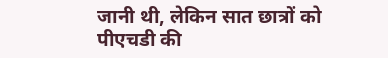जानी थी, लेकिन सात छात्रों को पीएचडी की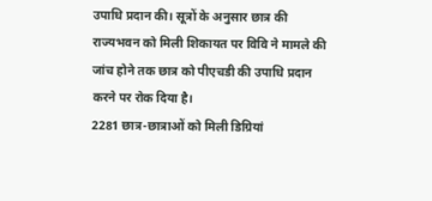उपाधि प्रदान की। सूत्रों के अनुसार छात्र की राज्यभवन को मिली शिकायत पर विवि ने मामले की जांच होने तक छात्र को पीएचडी की उपाधि प्रदान करने पर रोक दिया है।
2281 छात्र-छात्राओं को मिली डिग्रियां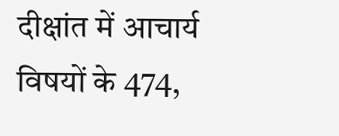दीक्षांत में आचार्य विषयों के 474,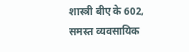शास्त्री बीए के 602, समस्त व्यवसायिक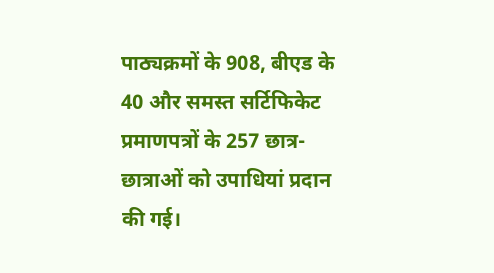पाठ्यक्रमों के 908, बीएड के 40 और समस्त सर्टिफिकेट प्रमाणपत्रों के 257 छात्र-छात्राओं को उपाधियां प्रदान की गई।